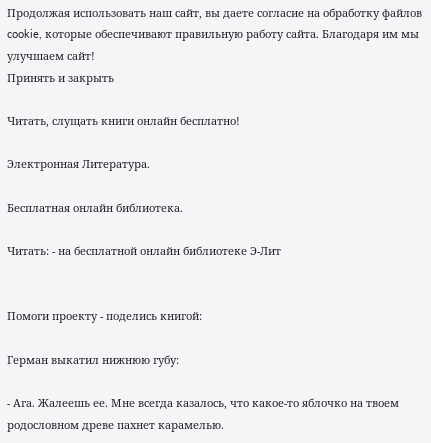Продолжая использовать наш сайт, вы даете согласие на обработку файлов cookie, которые обеспечивают правильную работу сайта. Благодаря им мы улучшаем сайт!
Принять и закрыть

Читать, слущать книги онлайн бесплатно!

Электронная Литература.

Бесплатная онлайн библиотека.

Читать: - на бесплатной онлайн библиотеке Э-Лит


Помоги проекту - поделись книгой:

Герман выкатил нижнюю губу:

- Ага. Жалеешь ее. Мне всегда казалось, что какое-то яблочко на твоем родословном древе пахнет карамелью.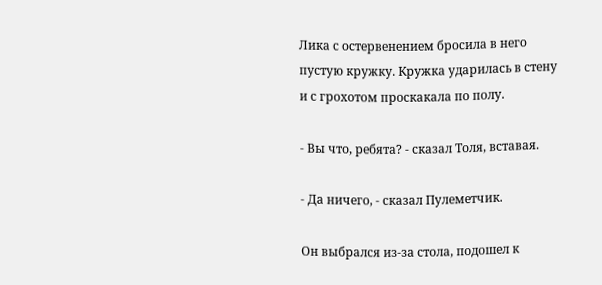Лика с остервенением бросила в него пустую кружку. Кружка ударилась в стену и с грохотом проскакала по полу.

- Вы что, ребята? - сказал Толя, вставая.

- Да ничего, - сказал Пулеметчик.

Он выбрался из-за стола, подошел к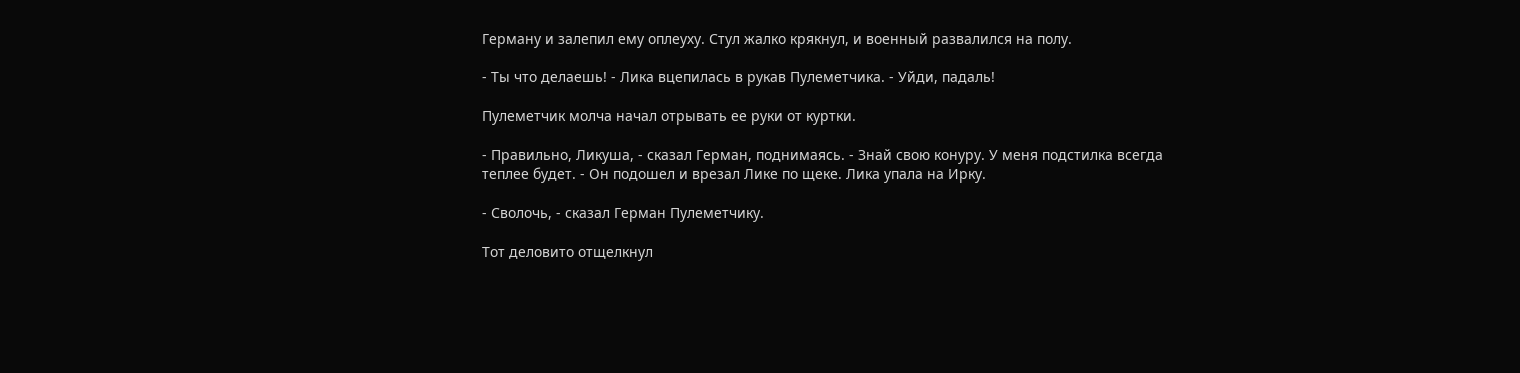Герману и залепил ему оплеуху. Стул жалко крякнул, и военный развалился на полу.

- Ты что делаешь! - Лика вцепилась в рукав Пулеметчика. - Уйди, падаль!

Пулеметчик молча начал отрывать ее руки от куртки.

- Правильно, Ликуша, - сказал Герман, поднимаясь. - Знай свою конуру. У меня подстилка всегда теплее будет. - Он подошел и врезал Лике по щеке. Лика упала на Ирку.

- Сволочь, - сказал Герман Пулеметчику.

Тот деловито отщелкнул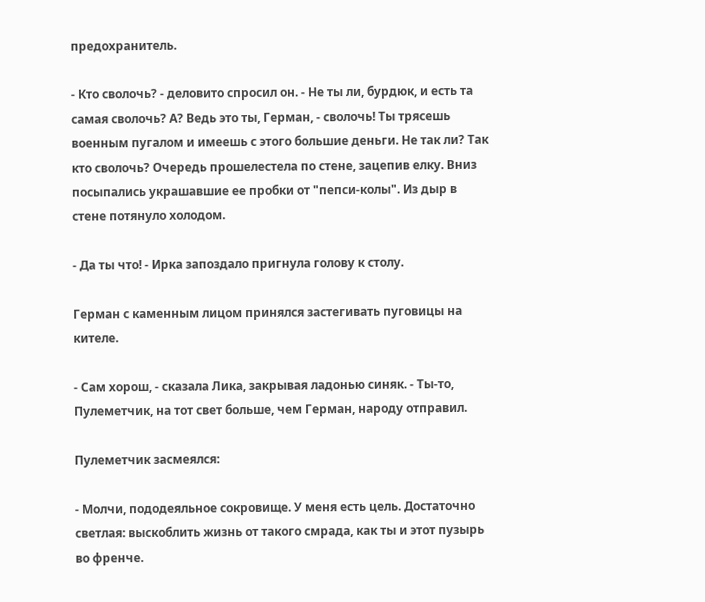предохранитель.

- Кто сволочь? - деловито спросил он. - Не ты ли, бурдюк, и есть та самая сволочь? А? Ведь это ты, Герман, - сволочь! Ты трясешь военным пугалом и имеешь с этого большие деньги. Не так ли? Так кто сволочь? Очередь прошелестела по стене, зацепив елку. Вниз посыпались украшавшие ее пробки от "пепси-колы". Из дыр в стене потянуло холодом.

- Да ты что! - Ирка запоздало пригнула голову к столу.

Герман с каменным лицом принялся застегивать пуговицы на кителе.

- Сам хорош, - сказала Лика, закрывая ладонью синяк. - Ты-то, Пулеметчик, на тот свет больше, чем Герман, народу отправил.

Пулеметчик засмеялся:

- Молчи, пододеяльное сокровище. У меня есть цель. Достаточно светлая: выскоблить жизнь от такого смрада, как ты и этот пузырь во френче.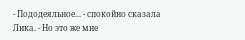- Пододеяльное... - спокойно сказала Лика. - Но это же мне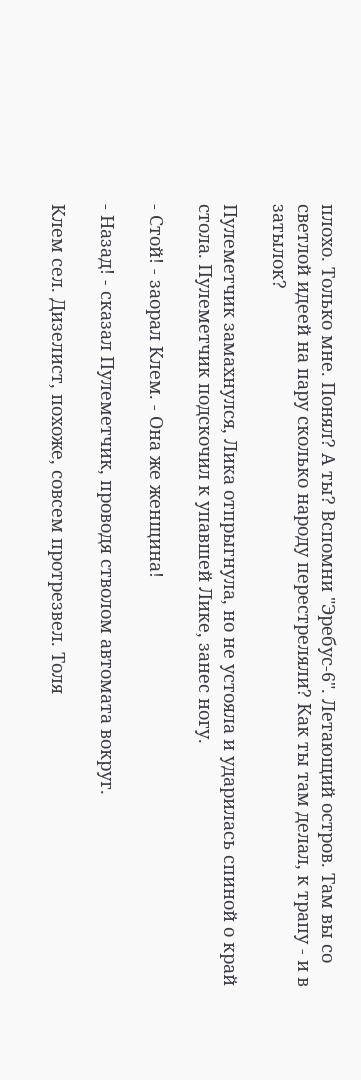плохо. Только мне. Понял? А ты? Вспомни "Эребус-6". Летающий остров. Там вы со светлой идеей на пару сколько народу перестреляли? Как ты там делал, к трапу - и в затылок?

Пулеметчик замахнулся, Лика отпрыгнула, но не устояла и ударилась спиной о край стола. Пулеметчик подскочил к упавшей Лике, занес ногу.

- Стой! - заорал Клем. - Она же женщина!

- Назад! - сказал Пулеметчик, проводя стволом автомата вокруг.

Клем сел. Дизелист, похоже, совсем протрезвел. Толя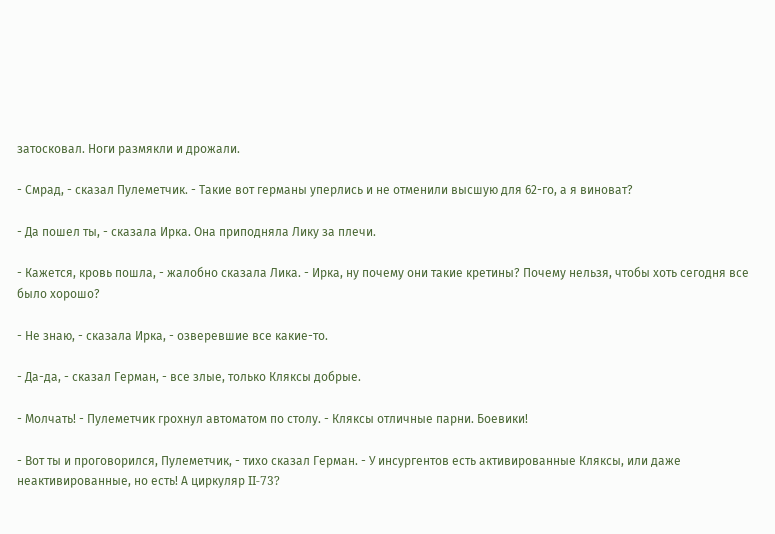затосковал. Ноги размякли и дрожали.

- Смрад, - сказал Пулеметчик. - Такие вот германы уперлись и не отменили высшую для 62-го, а я виноват?

- Да пошел ты, - сказала Ирка. Она приподняла Лику за плечи.

- Кажется, кровь пошла, - жалобно сказала Лика. - Ирка, ну почему они такие кретины? Почему нельзя, чтобы хоть сегодня все было хорошо?

- Не знаю, - сказала Ирка, - озверевшие все какие-то.

- Да-да, - сказал Герман, - все злые, только Кляксы добрые.

- Молчать! - Пулеметчик грохнул автоматом по столу. - Кляксы отличные парни. Боевики!

- Вот ты и проговорился, Пулеметчик, - тихо сказал Герман. - У инсургентов есть активированные Кляксы, или даже неактивированные, но есть! А циркуляр II-73?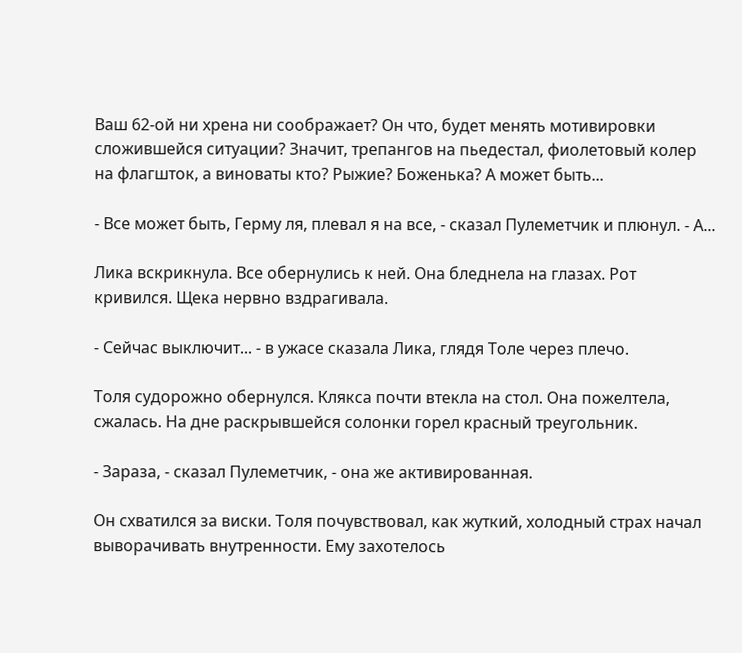Ваш 62-ой ни хрена ни соображает? Он что, будет менять мотивировки сложившейся ситуации? Значит, трепангов на пьедестал, фиолетовый колер на флагшток, а виноваты кто? Рыжие? Боженька? А может быть...

- Все может быть, Герму ля, плевал я на все, - сказал Пулеметчик и плюнул. - А...

Лика вскрикнула. Все обернулись к ней. Она бледнела на глазах. Рот кривился. Щека нервно вздрагивала.

- Сейчас выключит... - в ужасе сказала Лика, глядя Толе через плечо.

Толя судорожно обернулся. Клякса почти втекла на стол. Она пожелтела, сжалась. На дне раскрывшейся солонки горел красный треугольник.

- Зараза, - сказал Пулеметчик, - она же активированная.

Он схватился за виски. Толя почувствовал, как жуткий, холодный страх начал выворачивать внутренности. Ему захотелось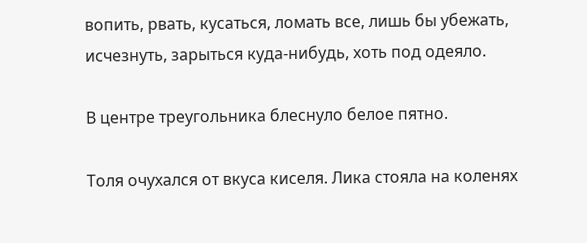вопить, рвать, кусаться, ломать все, лишь бы убежать, исчезнуть, зарыться куда-нибудь, хоть под одеяло.

В центре треугольника блеснуло белое пятно.

Толя очухался от вкуса киселя. Лика стояла на коленях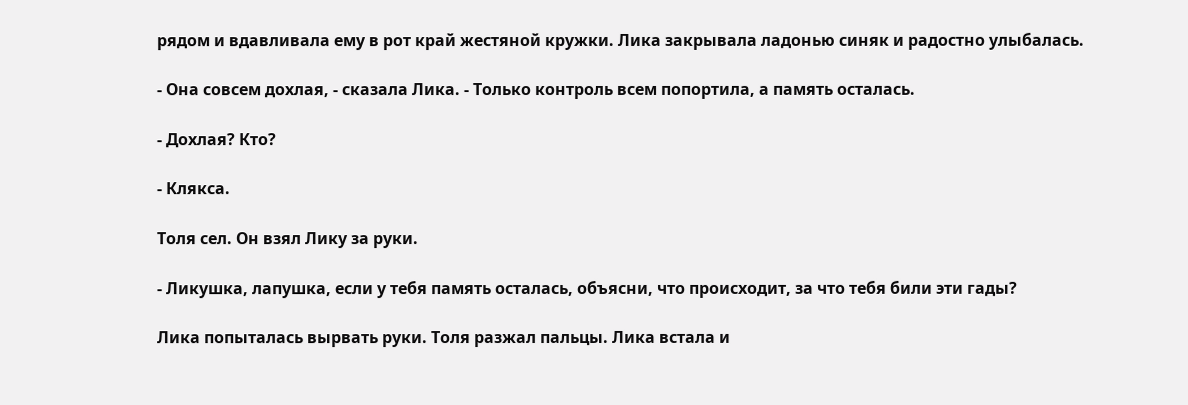рядом и вдавливала ему в рот край жестяной кружки. Лика закрывала ладонью синяк и радостно улыбалась.

- Она совсем дохлая, - сказала Лика. - Только контроль всем попортила, а память осталась.

- Дохлая? Кто?

- Клякса.

Толя сел. Он взял Лику за руки.

- Ликушка, лапушка, если у тебя память осталась, объясни, что происходит, за что тебя били эти гады?

Лика попыталась вырвать руки. Толя разжал пальцы. Лика встала и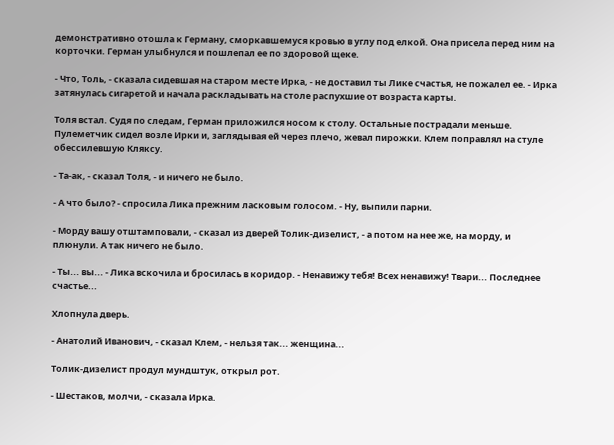демонстративно отошла к Герману, сморкавшемуся кровью в углу под елкой. Она присела перед ним на корточки. Герман улыбнулся и пошлепал ее по здоровой щеке.

- Что, Толь, - сказала сидевшая на старом месте Ирка, - не доставил ты Лике счастья, не пожалел ее. - Ирка затянулась сигаретой и начала раскладывать на столе распухшие от возраста карты.

Толя встал. Судя по следам, Герман приложился носом к столу. Остальные пострадали меньше. Пулеметчик сидел возле Ирки и, заглядывая ей через плечо, жевал пирожки. Клем поправлял на стуле обессилевшую Кляксу.

- Та-ак, - сказал Толя, - и ничего не было.

- А что было? - спросила Лика прежним ласковым голосом. - Ну, выпили парни.

- Морду вашу отштамповали, - сказал из дверей Толик-дизелист, - а потом на нее же, на морду, и плюнули. А так ничего не было.

- Ты... вы... - Лика вскочила и бросилась в коридор. - Ненавижу тебя! Всех ненавижу! Твари... Последнее счастье...

Хлопнула дверь.

- Анатолий Иванович, - сказал Клем, - нельзя так... женщина...

Толик-дизелист продул мундштук, открыл рот.

- Шестаков, молчи, - сказала Ирка.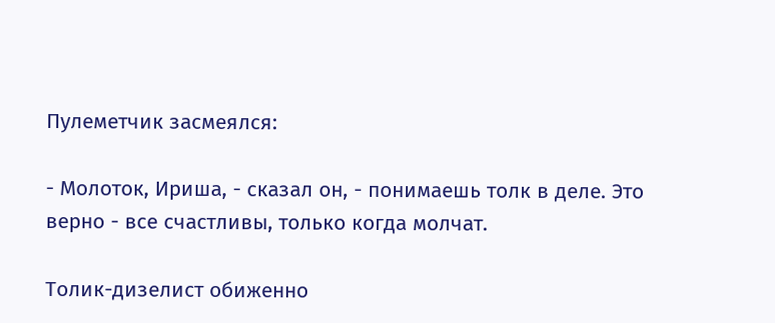Пулеметчик засмеялся:

- Молоток, Ириша, - сказал он, - понимаешь толк в деле. Это верно - все счастливы, только когда молчат.

Толик-дизелист обиженно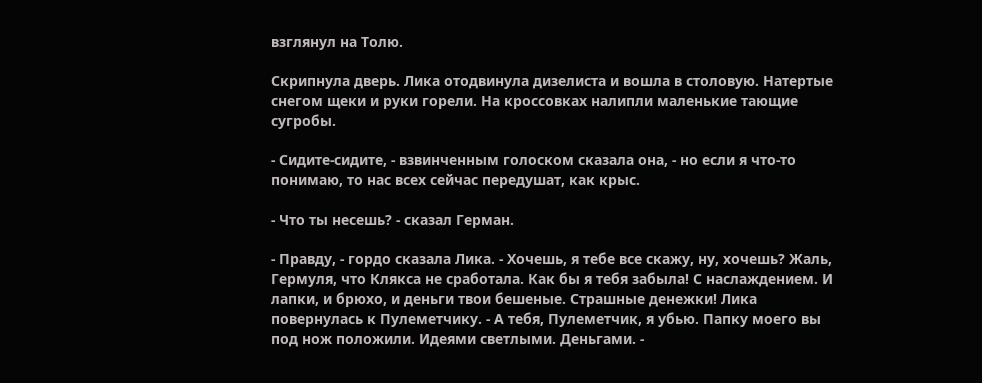взглянул на Толю.

Скрипнула дверь. Лика отодвинула дизелиста и вошла в столовую. Натертые снегом щеки и руки горели. На кроссовках налипли маленькие тающие сугробы.

- Сидите-сидите, - взвинченным голоском сказала она, - но если я что-то понимаю, то нас всех сейчас передушат, как крыс.

- Что ты несешь? - сказал Герман.

- Правду, - гордо сказала Лика. - Хочешь, я тебе все скажу, ну, хочешь? Жаль, Гермуля, что Клякса не сработала. Как бы я тебя забыла! С наслаждением. И лапки, и брюхо, и деньги твои бешеные. Страшные денежки! Лика повернулась к Пулеметчику. - А тебя, Пулеметчик, я убью. Папку моего вы под нож положили. Идеями светлыми. Деньгами. -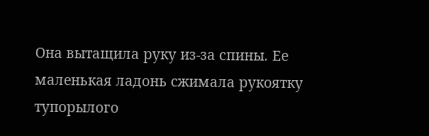Она вытащила руку из-за спины. Ее маленькая ладонь сжимала рукоятку тупорылого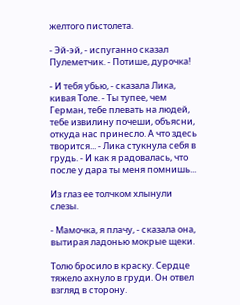желтого пистолета.

- Эй-эй, - испуганно сказал Пулеметчик. - Потише, дурочка!

- И тебя убью, - сказала Лика, кивая Толе. - Ты тупее, чем Герман, тебе плевать на людей, тебе извилину почеши, объясни, откуда нас принесло. А что здесь творится... - Лика стукнула себя в грудь. - И как я радовалась, что после у дара ты меня помнишь...

Из глаз ее толчком хлынули слезы.

- Мамочка, я плачу, - сказала она, вытирая ладонью мокрые щеки.

Толю бросило в краску. Сердце тяжело ахнуло в груди. Он отвел взгляд в сторону.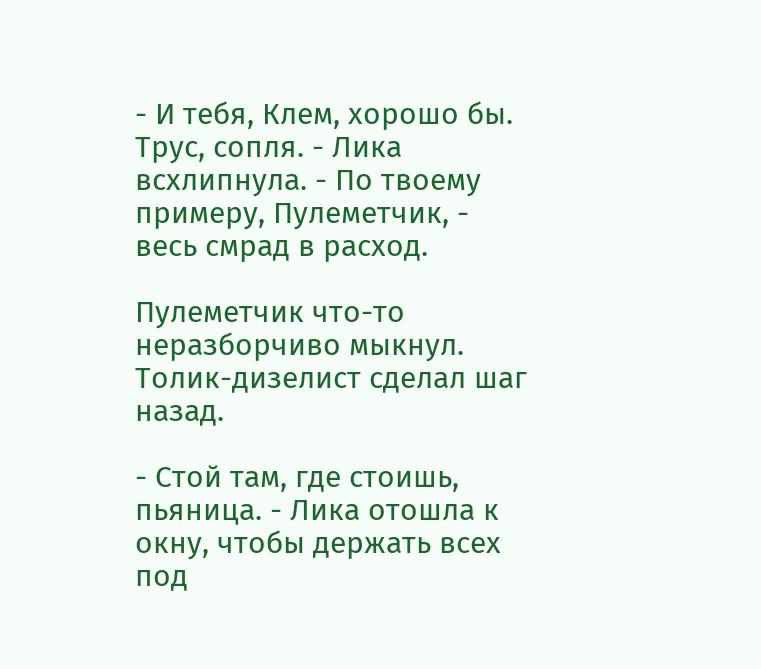- И тебя, Клем, хорошо бы. Трус, сопля. - Лика всхлипнула. - По твоему примеру, Пулеметчик, - весь смрад в расход.

Пулеметчик что-то неразборчиво мыкнул. Толик-дизелист сделал шаг назад.

- Стой там, где стоишь, пьяница. - Лика отошла к окну, чтобы держать всех под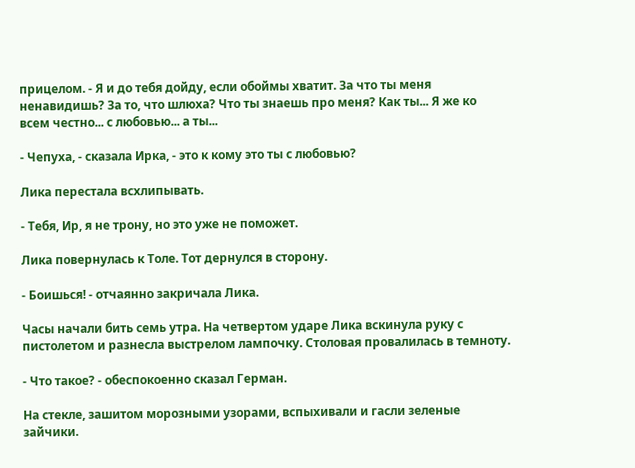прицелом. - Я и до тебя дойду, если обоймы хватит. За что ты меня ненавидишь? За то, что шлюха? Что ты знаешь про меня? Как ты... Я же ко всем честно... с любовью... а ты...

- Чепуха, - сказала Ирка, - это к кому это ты с любовью?

Лика перестала всхлипывать.

- Тебя, Ир, я не трону, но это уже не поможет.

Лика повернулась к Толе. Тот дернулся в сторону.

- Боишься! - отчаянно закричала Лика.

Часы начали бить семь утра. На четвертом ударе Лика вскинула руку с пистолетом и разнесла выстрелом лампочку. Столовая провалилась в темноту.

- Что такое? - обеспокоенно сказал Герман.

На стекле, зашитом морозными узорами, вспыхивали и гасли зеленые зайчики.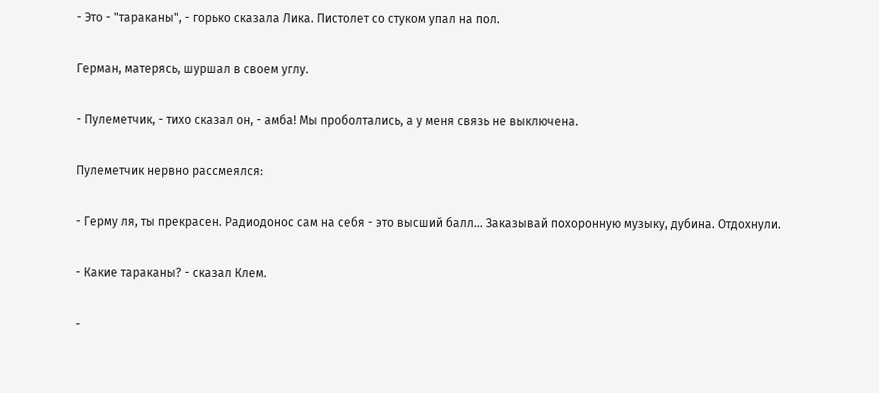- Это - "тараканы", - горько сказала Лика. Пистолет со стуком упал на пол.

Герман, матерясь, шуршал в своем углу.

- Пулеметчик, - тихо сказал он, - амба! Мы проболтались, а у меня связь не выключена.

Пулеметчик нервно рассмеялся:

- Герму ля, ты прекрасен. Радиодонос сам на себя - это высший балл... Заказывай похоронную музыку, дубина. Отдохнули.

- Какие тараканы? - сказал Клем.

-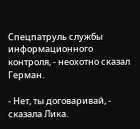Спецпатруль службы информационного контроля, - неохотно сказал Герман.

- Нет, ты договаривай, - сказала Лика.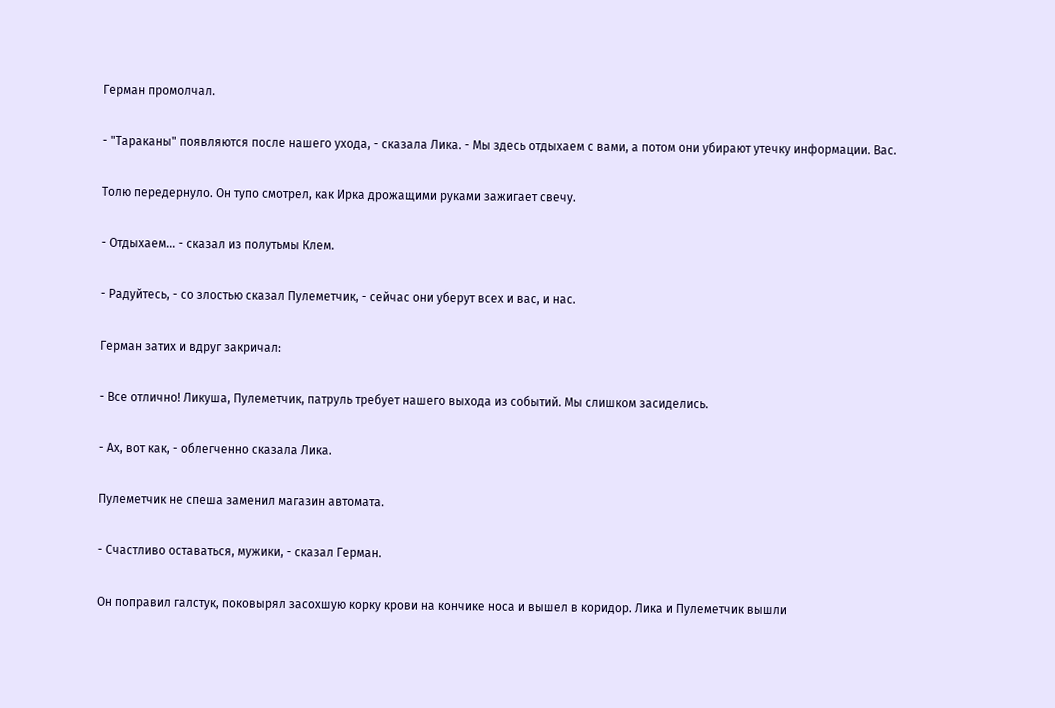Герман промолчал.

- "Тараканы" появляются после нашего ухода, - сказала Лика. - Мы здесь отдыхаем с вами, а потом они убирают утечку информации. Вас.

Толю передернуло. Он тупо смотрел, как Ирка дрожащими руками зажигает свечу.

- Отдыхаем... - сказал из полутьмы Клем.

- Радуйтесь, - со злостью сказал Пулеметчик, - сейчас они уберут всех и вас, и нас.

Герман затих и вдруг закричал:

- Все отлично! Ликуша, Пулеметчик, патруль требует нашего выхода из событий. Мы слишком засиделись.

- Ах, вот как, - облегченно сказала Лика.

Пулеметчик не спеша заменил магазин автомата.

- Счастливо оставаться, мужики, - сказал Герман.

Он поправил галстук, поковырял засохшую корку крови на кончике носа и вышел в коридор. Лика и Пулеметчик вышли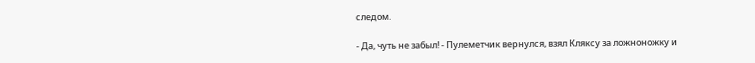следом.

- Да, чуть не забыл! - Пулеметчик вернулся, взял Кляксу за ложноножку и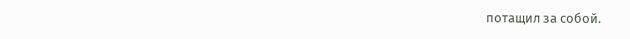потащил за собой.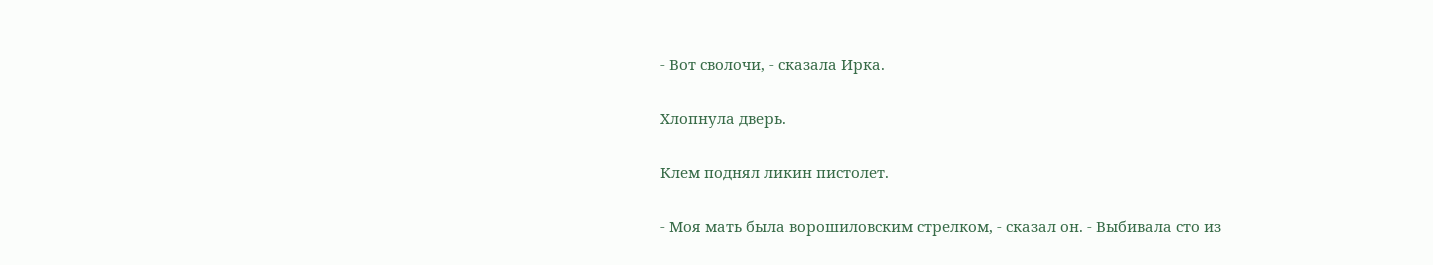- Вот сволочи, - сказала Ирка.

Хлопнула дверь.

Клем поднял ликин пистолет.

- Моя мать была ворошиловским стрелком, - сказал он. - Выбивала сто из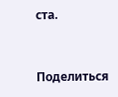ста.



Поделиться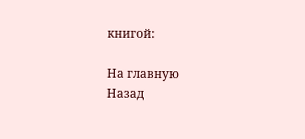книгой:

На главную
Назад